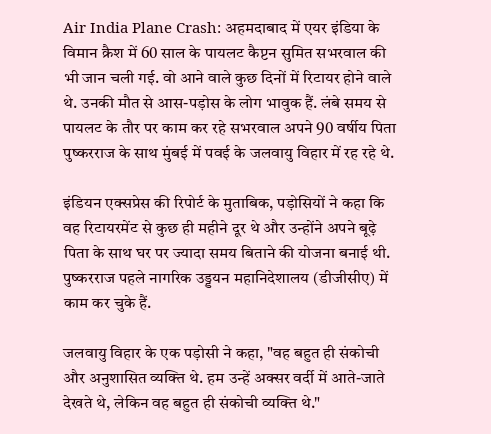Air India Plane Crash: अहमदाबाद में एयर इंडिया के विमान क्रैश में 60 साल के पायलट कैप्टन सुमित सभरवाल की भी जान चली गई. वो आने वाले कुछ दिनों में रिटायर होने वाले थे. उनकी मौत से आस-पड़ोस के लोग भावुक हैं. लंबे समय से पायलट के तौर पर काम कर रहे सभरवाल अपने 90 वर्षीय पिता पुष्करराज के साथ मुंबई में पवई के जलवायु विहार में रह रहे थे.

इंडियन एक्सप्रेस की रिपोर्ट के मुताबिक, पड़ोसियों ने कहा कि वह रिटायरमेंट से कुछ ही महीने दूर थे और उन्होंने अपने बूढ़े पिता के साथ घर पर ज्यादा समय बिताने की योजना बनाई थी. पुष्करराज पहले नागरिक उड्डयन महानिदेशालय (डीजीसीए) में काम कर चुके हैं.

जलवायु विहार के एक पड़ोसी ने कहा, "वह बहुत ही संकोची और अनुशासित व्यक्ति थे. हम उन्हें अक्सर वर्दी में आते-जाते देखते थे, लेकिन वह बहुत ही संकोची व्यक्ति थे."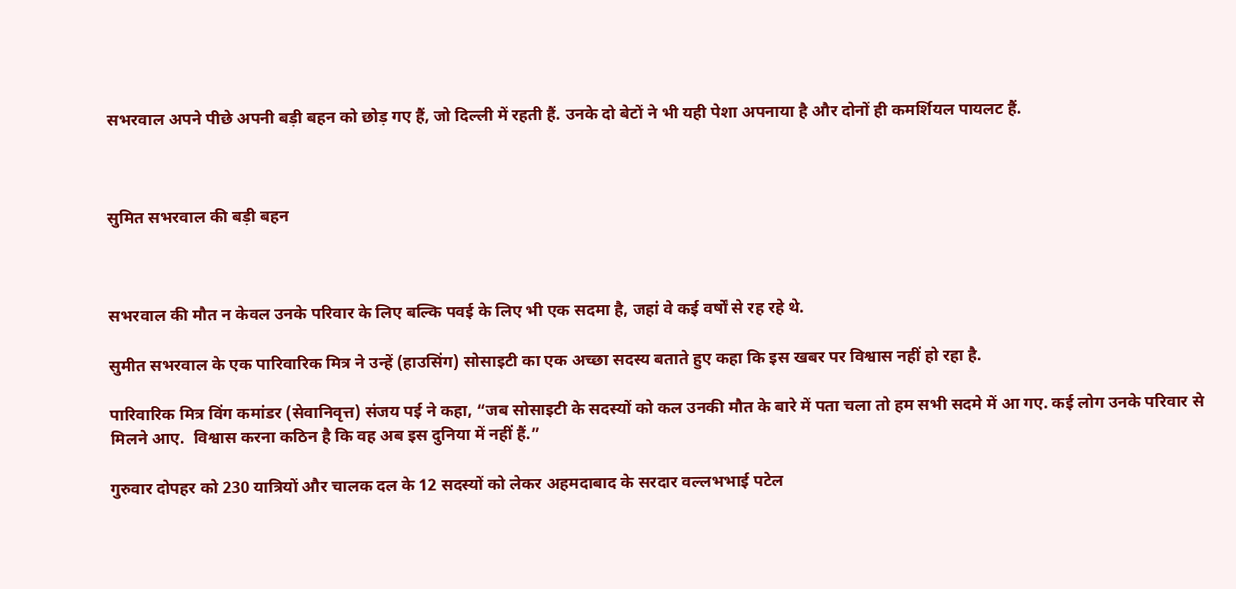सभरवाल अपने पीछे अपनी बड़ी बहन को छोड़ गए हैं, जो दिल्ली में रहती हैं. उनके दो बेटों ने भी यही पेशा अपनाया है और दोनों ही कमर्शियल पायलट हैं.



सुमित सभरवाल की बड़ी बहन



सभरवाल की मौत न केवल उनके परिवार के लिए बल्कि पवई के लिए भी एक सदमा है, जहां वे कई वर्षों से रह रहे थे.

सुमीत सभरवाल के एक पारिवारिक मित्र ने उन्हें (हाउसिंग) सोसाइटी का एक अच्छा सदस्य बताते हुए कहा कि इस खबर पर विश्वास नहीं हो रहा है.

पारिवारिक मित्र विंग कमांडर (सेवानिवृत्त) संजय पई ने कहा, “जब सोसाइटी के सदस्यों को कल उनकी मौत के बारे में पता चला तो हम सभी सदमे में आ गए. कई लोग उनके परिवार से मिलने आए.  विश्वास करना कठिन है कि वह अब इस दुनिया में नहीं हैं.”

गुरुवार दोपहर को 230 यात्रियों और चालक दल के 12 सदस्यों को लेकर अहमदाबाद के सरदार वल्लभभाई पटेल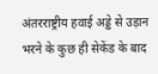अंतरराष्ट्रीय हवाई अड्डे से उड़ान भरने के कुछ ही सेकेंड के बाद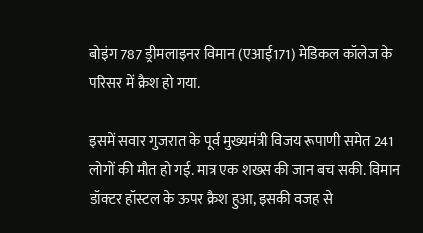बोइंग 787 ड्रीमलाइनर विमान (एआई171) मेडिकल कॉलेज के परिसर में क्रैश हो गया.

इसमें सवार गुजरात के पूर्व मुख्यमंत्री विजय रूपाणी समेत 241 लोगों की मौत हो गई. मात्र एक शख्स की जान बच सकी. विमान डॉक्टर हॉस्टल के ऊपर क्रैश हुआ, इसकी वजह से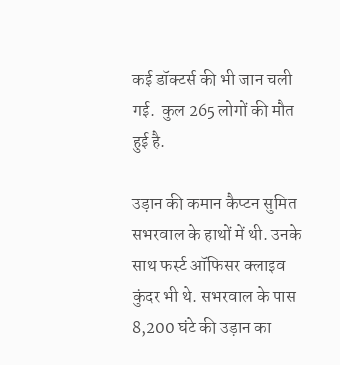कई डॉक्टर्स की भी जान चली गई.  कुल 265 लोगों की मौत हुई है.

उड़ान की कमान कैप्टन सुमित सभरवाल के हाथों में थी. उनके साथ फर्स्ट ऑफिसर क्लाइव कुंदर भी थे. सभरवाल के पास 8,200 घंटे की उड़ान का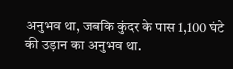अनुभव था, जबकि कुंदर के पास 1,100 घंटे की उड़ान का अनुभव था.